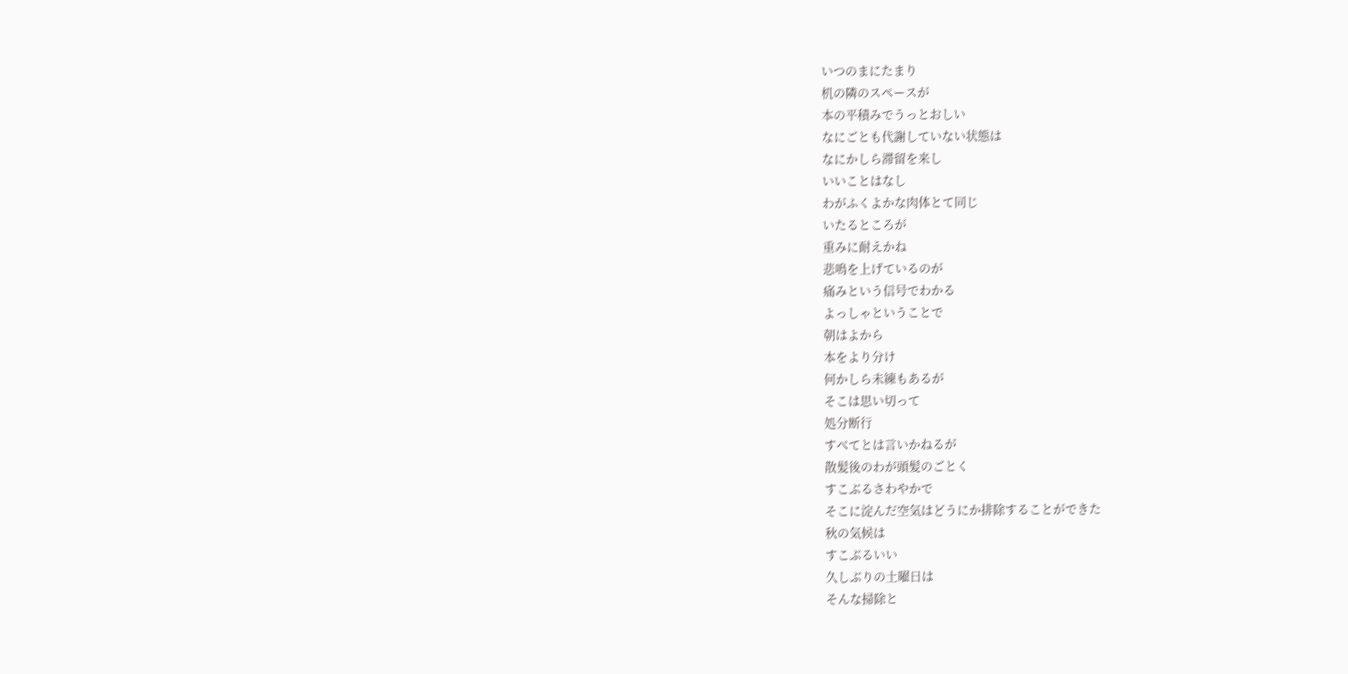いつのまにたまり
机の隣のスペースが
本の平積みでうっとおしい
なにごとも代謝していない状態は
なにかしら滞留を来し
いいことはなし
わがふくよかな肉体とて同じ
いたるところが
重みに耐えかね
悲鳴を上げているのが
痛みという信号でわかる
よっしゃということで
朝はよから
本をより分け
何かしら未練もあるが
そこは思い切って
処分断行
すべてとは言いかねるが
散髪後のわが頭髪のごとく
すこぶるさわやかで
そこに淀んだ空気はどうにか排除することができた
秋の気候は
すこぶるいい
久しぶりの土曜日は
そんな掃除と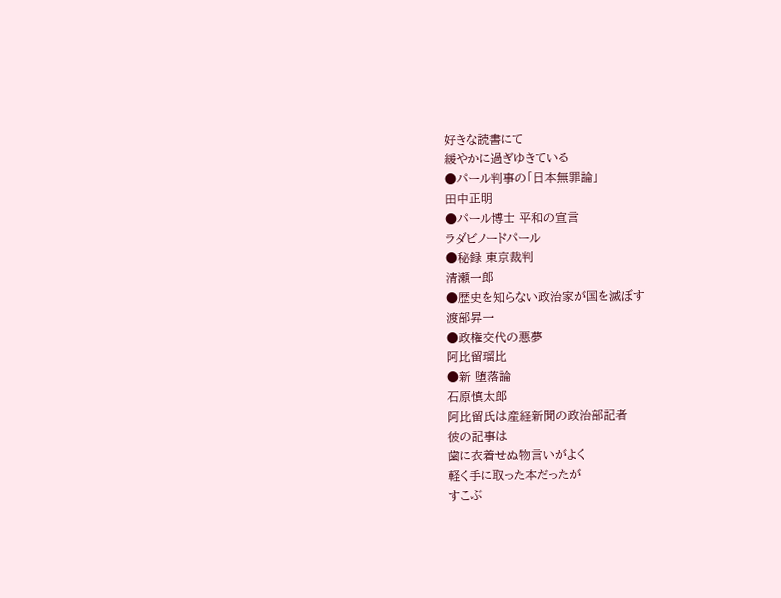好きな読書にて
緩やかに過ぎゆきている
●パール判事の「日本無罪論」
田中正明
●パール博士 平和の宣言
ラダビノードパール
●秘録 東京裁判
清瀬一郎
●歴史を知らない政治家が国を滅ぼす
渡部昇一
●政権交代の悪夢
阿比留瑠比
●新 堕落論
石原慎太郎
阿比留氏は産経新聞の政治部記者
彼の記事は
歯に衣着せぬ物言いがよく
軽く手に取った本だったが
すこぶ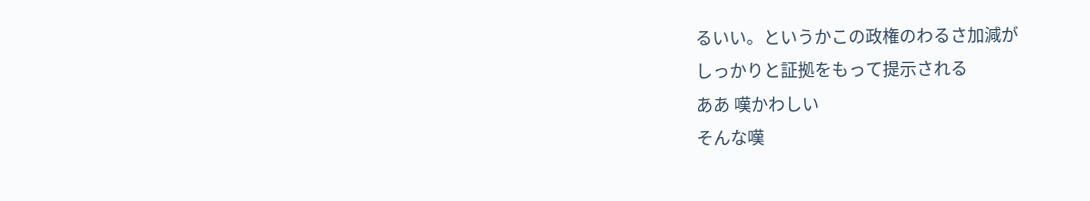るいい。というかこの政権のわるさ加減が
しっかりと証拠をもって提示される
ああ 嘆かわしい
そんな嘆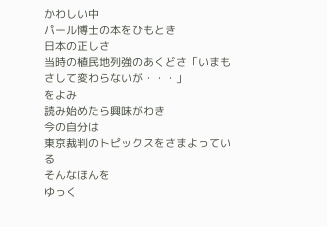かわしい中
パール博士の本をひもとき
日本の正しさ
当時の植民地列強のあくどさ「いまもさして変わらないが・・・」
をよみ
読み始めたら興味がわき
今の自分は
東京裁判のトピックスをさまよっている
そんなほんを
ゆっく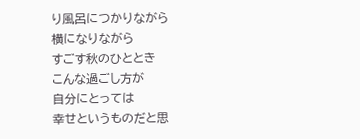り風呂につかりながら
横になりながら
すごす秋のひととき
こんな過ごし方が
自分にとっては
幸せというものだと思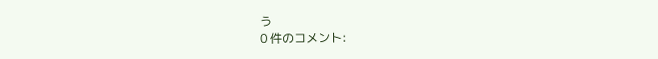う
0 件のコメント: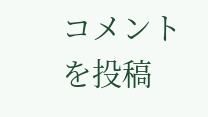コメントを投稿